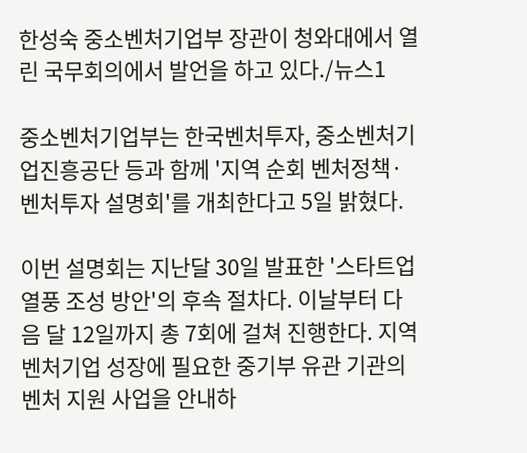한성숙 중소벤처기업부 장관이 청와대에서 열린 국무회의에서 발언을 하고 있다./뉴스1

중소벤처기업부는 한국벤처투자, 중소벤처기업진흥공단 등과 함께 '지역 순회 벤처정책·벤처투자 설명회'를 개최한다고 5일 밝혔다.

이번 설명회는 지난달 30일 발표한 '스타트업 열풍 조성 방안'의 후속 절차다. 이날부터 다음 달 12일까지 총 7회에 걸쳐 진행한다. 지역 벤처기업 성장에 필요한 중기부 유관 기관의 벤처 지원 사업을 안내하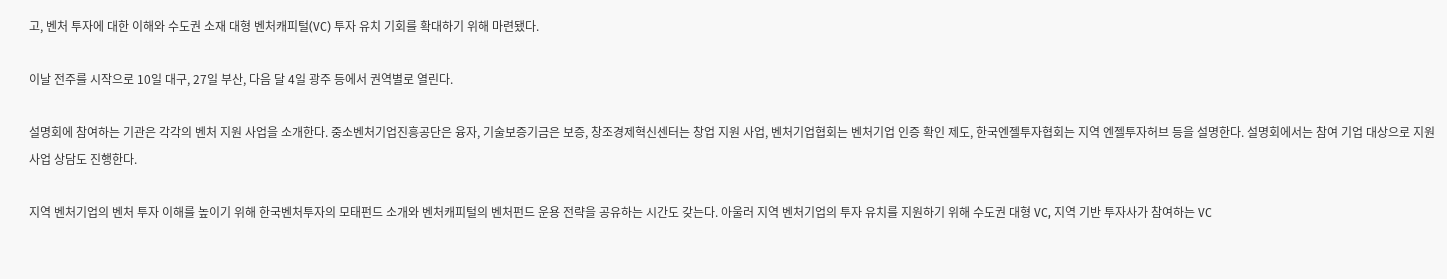고, 벤처 투자에 대한 이해와 수도권 소재 대형 벤처캐피털(VC) 투자 유치 기회를 확대하기 위해 마련됐다.

이날 전주를 시작으로 10일 대구, 27일 부산, 다음 달 4일 광주 등에서 권역별로 열린다.

설명회에 참여하는 기관은 각각의 벤처 지원 사업을 소개한다. 중소벤처기업진흥공단은 융자, 기술보증기금은 보증, 창조경제혁신센터는 창업 지원 사업, 벤처기업협회는 벤처기업 인증 확인 제도, 한국엔젤투자협회는 지역 엔젤투자허브 등을 설명한다. 설명회에서는 참여 기업 대상으로 지원 사업 상담도 진행한다.

지역 벤처기업의 벤처 투자 이해를 높이기 위해 한국벤처투자의 모태펀드 소개와 벤처캐피털의 벤처펀드 운용 전략을 공유하는 시간도 갖는다. 아울러 지역 벤처기업의 투자 유치를 지원하기 위해 수도권 대형 VC, 지역 기반 투자사가 참여하는 VC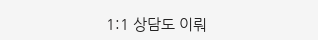1:1 상담도 이뤄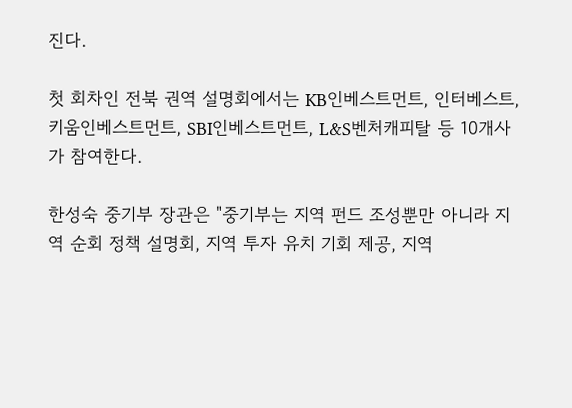진다.

첫 회차인 전북 권역 설명회에서는 KB인베스트먼트, 인터베스트, 키움인베스트먼트, SBI인베스트먼트, L&S벤처캐피탈 등 10개사가 참여한다.

한성숙 중기부 장관은 "중기부는 지역 펀드 조성뿐만 아니라 지역 순회 정책 설명회, 지역 투자 유치 기회 제공, 지역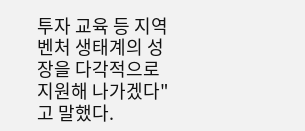투자 교육 등 지역 벤처 생태계의 성장을 다각적으로 지원해 나가겠다"고 말했다.